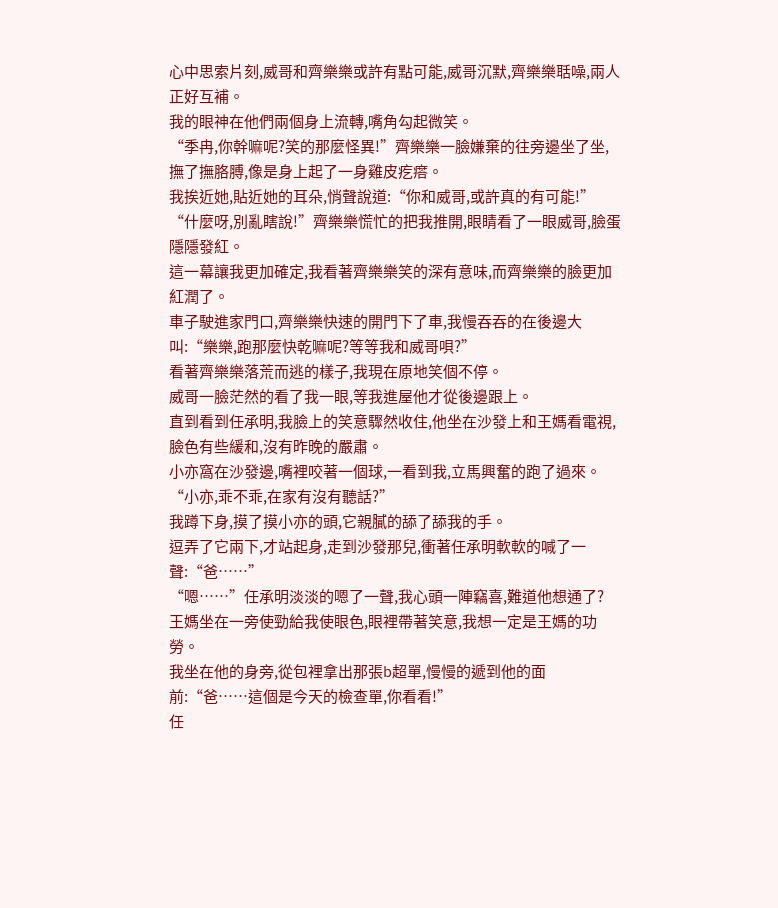心中思索片刻,威哥和齊樂樂或許有點可能,威哥沉默,齊樂樂聒噪,兩人正好互補。
我的眼神在他們兩個身上流轉,嘴角勾起微笑。
“季冉,你幹嘛呢?笑的那麼怪異!”齊樂樂一臉嫌棄的往旁邊坐了坐,撫了撫胳膊,像是身上起了一身雞皮疙瘩。
我挨近她,貼近她的耳朵,悄聲說道:“你和威哥,或許真的有可能!”
“什麼呀,別亂瞎說!”齊樂樂慌忙的把我推開,眼睛看了一眼威哥,臉蛋隱隱發紅。
這一幕讓我更加確定,我看著齊樂樂笑的深有意味,而齊樂樂的臉更加紅潤了。
車子駛進家門口,齊樂樂快速的開門下了車,我慢吞吞的在後邊大叫:“樂樂,跑那麼快乾嘛呢?等等我和威哥唄?”
看著齊樂樂落荒而逃的樣子,我現在原地笑個不停。
威哥一臉茫然的看了我一眼,等我進屋他才從後邊跟上。
直到看到任承明,我臉上的笑意驟然收住,他坐在沙發上和王媽看電視,臉色有些緩和,沒有昨晚的嚴肅。
小亦窩在沙發邊,嘴裡咬著一個球,一看到我,立馬興奮的跑了過來。
“小亦,乖不乖,在家有沒有聽話?”
我蹲下身,摸了摸小亦的頭,它親膩的舔了舔我的手。
逗弄了它兩下,才站起身,走到沙發那兒,衝著任承明軟軟的喊了一聲:“爸……”
“嗯……”任承明淡淡的嗯了一聲,我心頭一陣竊喜,難道他想通了?
王媽坐在一旁使勁給我使眼色,眼裡帶著笑意,我想一定是王媽的功勞。
我坐在他的身旁,從包裡拿出那張b超單,慢慢的遞到他的面前:“爸……這個是今天的檢查單,你看看!”
任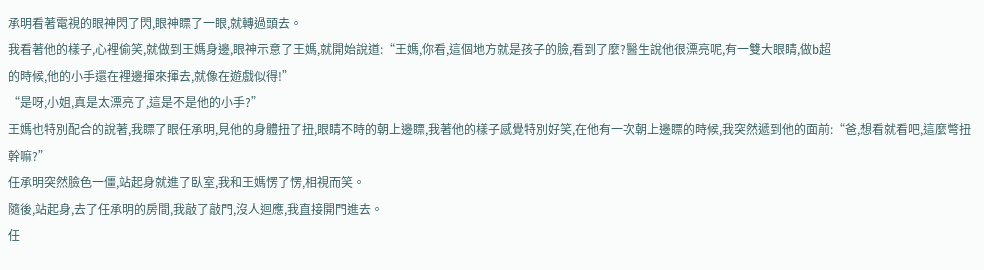承明看著電視的眼神閃了閃,眼神瞟了一眼,就轉過頭去。
我看著他的樣子,心裡偷笑,就做到王媽身邊,眼神示意了王媽,就開始說道:“王媽,你看,這個地方就是孩子的臉,看到了麼?醫生說他很漂亮呢,有一雙大眼睛,做b超
的時候,他的小手還在裡邊揮來揮去,就像在遊戲似得!”
“是呀,小姐,真是太漂亮了,這是不是他的小手?”
王媽也特別配合的說著,我瞟了眼任承明,見他的身體扭了扭,眼睛不時的朝上邊瞟,我著他的樣子感覺特別好笑,在他有一次朝上邊瞟的時候,我突然遞到他的面前:“爸,想看就看吧,這麼彆扭幹嘛?”
任承明突然臉色一僵,站起身就進了臥室,我和王媽愣了愣,相視而笑。
隨後,站起身,去了任承明的房間,我敲了敲門,沒人迴應,我直接開門進去。
任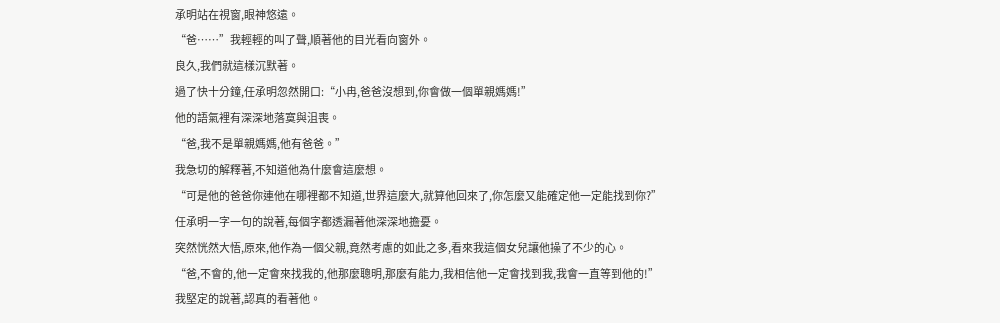承明站在視窗,眼神悠遠。
“爸……”我輕輕的叫了聲,順著他的目光看向窗外。
良久,我們就這樣沉默著。
過了快十分鐘,任承明忽然開口:“小冉,爸爸沒想到,你會做一個單親媽媽!”
他的語氣裡有深深地落寞與沮喪。
“爸,我不是單親媽媽,他有爸爸。”
我急切的解釋著,不知道他為什麼會這麼想。
“可是他的爸爸你連他在哪裡都不知道,世界這麼大,就算他回來了,你怎麼又能確定他一定能找到你?”
任承明一字一句的說著,每個字都透漏著他深深地擔憂。
突然恍然大悟,原來,他作為一個父親,竟然考慮的如此之多,看來我這個女兒讓他操了不少的心。
“爸,不會的,他一定會來找我的,他那麼聰明,那麼有能力,我相信他一定會找到我,我會一直等到他的!”
我堅定的說著,認真的看著他。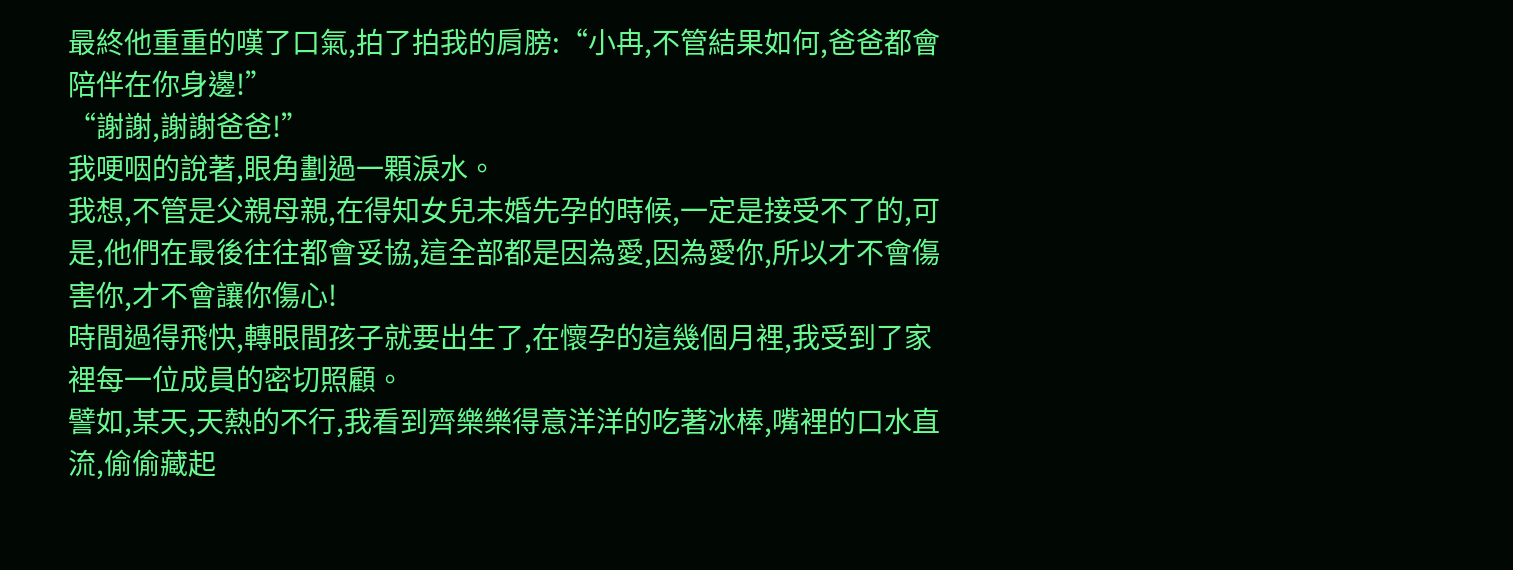最終他重重的嘆了口氣,拍了拍我的肩膀:“小冉,不管結果如何,爸爸都會陪伴在你身邊!”
“謝謝,謝謝爸爸!”
我哽咽的說著,眼角劃過一顆淚水。
我想,不管是父親母親,在得知女兒未婚先孕的時候,一定是接受不了的,可是,他們在最後往往都會妥協,這全部都是因為愛,因為愛你,所以才不會傷害你,才不會讓你傷心!
時間過得飛快,轉眼間孩子就要出生了,在懷孕的這幾個月裡,我受到了家裡每一位成員的密切照顧。
譬如,某天,天熱的不行,我看到齊樂樂得意洋洋的吃著冰棒,嘴裡的口水直流,偷偷藏起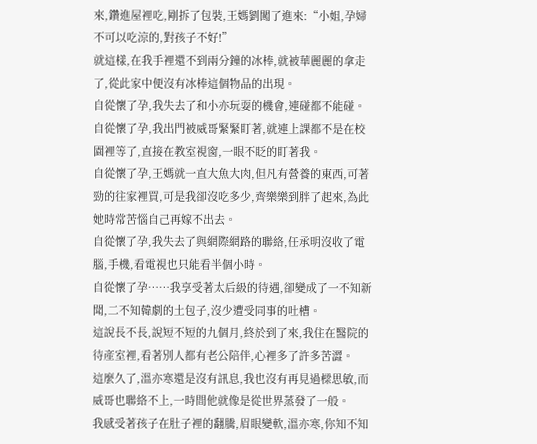來,鑽進屋裡吃,剛拆了包裝,王媽劉闖了進來:“小姐,孕婦不可以吃涼的,對孩子不好!”
就這樣,在我手裡還不到兩分鐘的冰棒,就被華麗麗的拿走了,從此家中便沒有冰棒這個物品的出現。
自從懷了孕,我失去了和小亦玩耍的機會,連碰都不能碰。
自從懷了孕,我出門被威哥緊緊盯著,就連上課都不是在校園裡等了,直接在教室視窗,一眼不眨的盯著我。
自從懷了孕,王媽就一直大魚大肉,但凡有營養的東西,可著勁的往家裡買,可是我卻沒吃多少,齊樂樂到胖了起來,為此她時常苦惱自己再嫁不出去。
自從懷了孕,我失去了與網際網路的聯絡,任承明沒收了電腦,手機,看電視也只能看半個小時。
自從懷了孕……我享受著太后級的待遇,卻變成了一不知新聞,二不知韓劇的土包子,沒少遭受同事的吐槽。
這說長不長,說短不短的九個月,終於到了來,我住在醫院的待產室裡,看著別人都有老公陪伴,心裡多了許多苦澀。
這麼久了,溫亦寒還是沒有訊息,我也沒有再見過樑思敏,而威哥也聯絡不上,一時間他就像是從世界蒸發了一般。
我感受著孩子在肚子裡的翻騰,眉眼變軟,溫亦寒,你知不知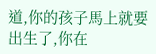道,你的孩子馬上就要出生了,你在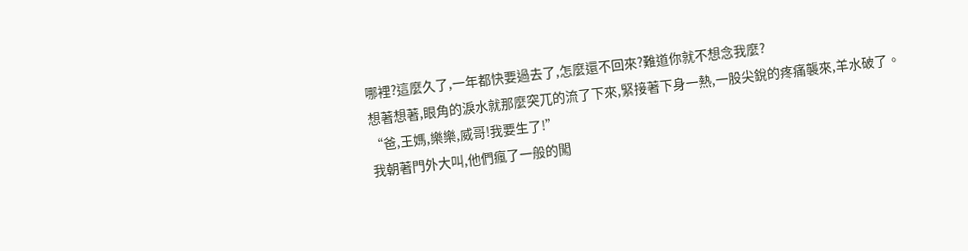哪裡?這麼久了,一年都快要過去了,怎麼還不回來?難道你就不想念我麼?
想著想著,眼角的淚水就那麼突兀的流了下來,緊接著下身一熱,一股尖銳的疼痛襲來,羊水破了。
“爸,王媽,樂樂,威哥!我要生了!”
我朝著門外大叫,他們瘋了一般的闖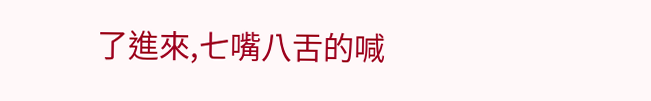了進來,七嘴八舌的喊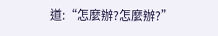道:“怎麼辦?怎麼辦?”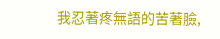我忍著疼無語的苦著臉,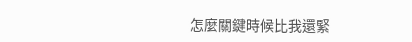怎麼關鍵時候比我還緊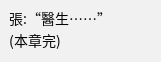張:“醫生……”
(本章完)